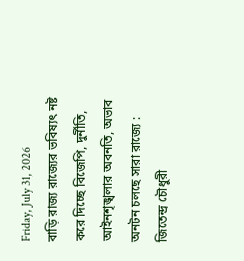Friday, July 31, 2026
বাড়ি রাজ্য রাজ্যের ভবিষ্যৎ নষ্ট করে দিচ্ছে বিজেপি, দুর্নীতি, আইনশৃঙ্খলার অবনতি, অভাব অনটন চলছে সারা রাজ্যে : জিতেন্দ্র চৌধুরী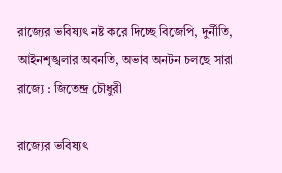রাজ্যের ভবিষ্যৎ নষ্ট করে দিচ্ছে বিজেপি, দুর্নীতি, আইনশৃঙ্খলার অবনতি, অভাব অনটন চলছে সারা রাজ্যে : জিতেন্দ্র চৌধুরী

রাজ্যের ভবিষ্যৎ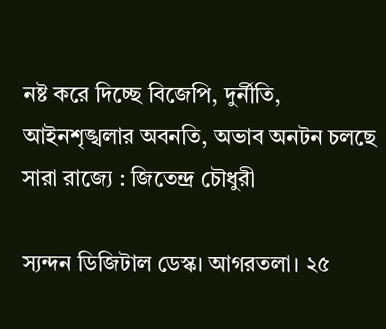নষ্ট করে দিচ্ছে বিজেপি, দুর্নীতি, আইনশৃঙ্খলার অবনতি, অভাব অনটন চলছে সারা রাজ্যে : জিতেন্দ্র চৌধুরী

স্যন্দন ডিজিটাল ডেস্ক। আগরতলা। ২৫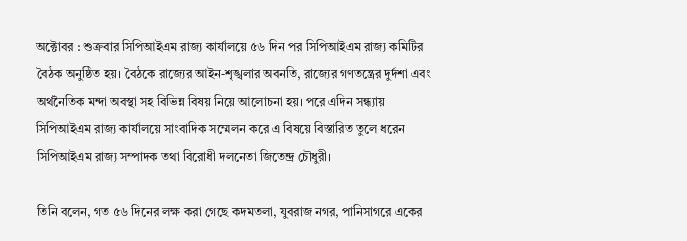অক্টোবর : শুক্রবার সিপিআইএম রাজ্য কার্যালয়ে ৫৬ দিন পর সিপিআইএম রাজ্য কমিটির বৈঠক অনুষ্ঠিত হয়। বৈঠকে রাজ্যের আইন-শৃঙ্খলার অবনতি, রাজ্যের গণতন্ত্রের দুর্দশা এবং অর্থনৈতিক মন্দা অবস্থা সহ বিভিন্ন বিষয় নিয়ে আলোচনা হয়। পরে এদিন সন্ধ্যায় সিপিআইএম রাজ্য কার্যালয়ে সাংবাদিক সম্মেলন করে এ বিষয়ে বিস্তারিত তুলে ধরেন সিপিআইএম রাজ্য সম্পাদক তথা বিরোধী দলনেতা জিতেন্দ্র চৌধুরী।

তিনি বলেন, গত ৫৬ দিনের লক্ষ করা গেছে কদমতলা, যুবরাজ নগর, পানিসাগরে একের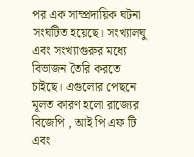পর এক সাম্প্রদায়িক ঘটনা সংঘটিত হয়েছে। সংখ্যালঘু এবং সংখ্যাগুরুর মধ্যে বিভাজন তৈরি করতে চাইছে। এগুলোর পেছনে মূলত কারণ হলো রাজ্যের বিজেপি , আই পি এফ টি এবং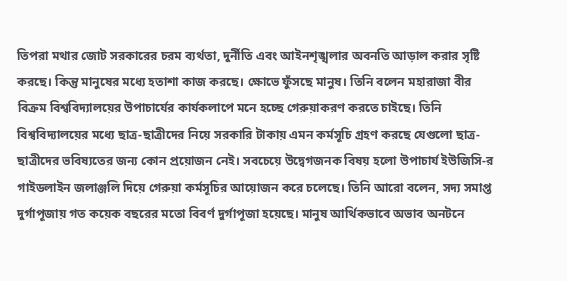তিপরা মথার জোট সরকারের চরম ব্যর্থতা, দুর্নীতি এবং আইনশৃঙ্খলার অবনতি আড়াল করার সৃষ্টি করছে। কিন্তু মানুষের মধ্যে হতাশা কাজ করছে। ক্ষোভে ফুঁসছে মানুষ। তিনি বলেন মহারাজা বীর বিক্রম বিশ্ববিদ্যালয়ের উপাচার্যের কার্যকলাপে মনে হচ্ছে গেরুয়াকরণ করতে চাইছে। তিনি বিশ্ববিদ্যালয়ের মধ্যে ছাত্র-ছাত্রীদের নিয়ে সরকারি টাকায় এমন কর্মসূচি গ্রহণ করছে যেগুলো ছাত্র-ছাত্রীদের ভবিষ্যতের জন্য কোন প্রয়োজন নেই। সবচেয়ে উদ্বেগজনক বিষয় হলো উপাচার্য ইউজিসি-র গাইডলাইন জলাঞ্জলি দিয়ে গেরুয়া কর্মসূচির আয়োজন করে চলেছে। তিনি আরো বলেন, সদ্য সমাপ্ত দুর্গাপূজায় গত কয়েক বছরের মতো বিবর্ণ দুর্গাপূজা হয়েছে। মানুষ আর্থিকভাবে অভাব অনটনে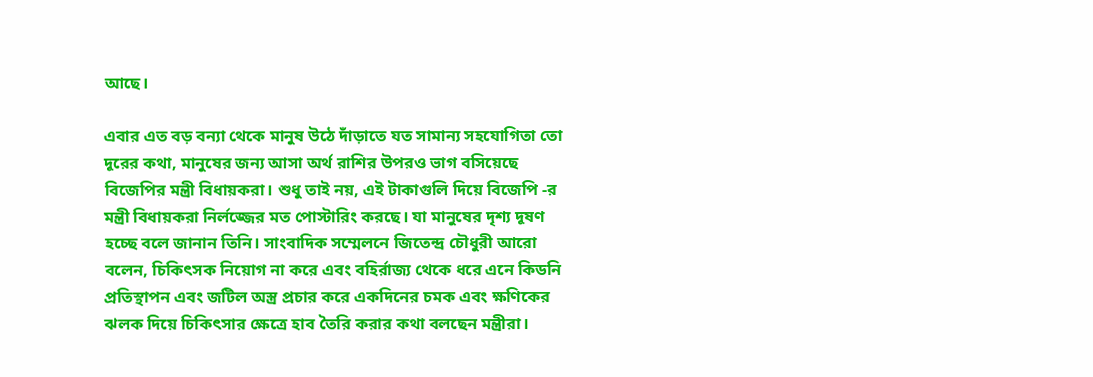আছে।

এবার এত বড় বন্যা থেকে মানুষ উঠে দাঁড়াতে যত সামান্য সহযোগিতা তো দূরের কথা, মানুষের জন্য আসা অর্থ রাশির উপরও ভাগ বসিয়েছে বিজেপির মন্ত্রী বিধায়করা। শুধু তাই নয়, এই টাকাগুলি দিয়ে বিজেপি -র মন্ত্রী বিধায়করা নির্লজ্জের মত পোস্টারিং করছে। যা মানুষের দৃশ্য দূষণ হচ্ছে বলে জানান তিনি। সাংবাদিক সম্মেলনে জিতেন্দ্র চৌধুরী আরো বলেন, চিকিৎসক নিয়োগ না করে এবং বহির্রাজ্য থেকে ধরে এনে কিডনি প্রতিস্থাপন এবং জটিল অস্ত্র প্রচার করে একদিনের চমক এবং ক্ষণিকের ঝলক দিয়ে চিকিৎসার ক্ষেত্রে হাব তৈরি করার কথা বলছেন মন্ত্রীরা।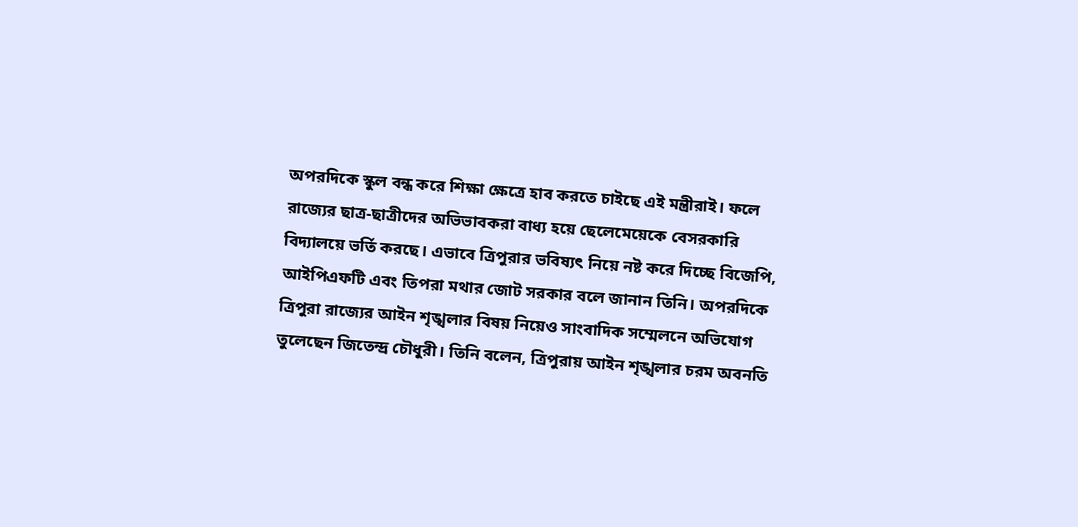অপরদিকে স্কুল বন্ধ করে শিক্ষা ক্ষেত্রে হাব করতে চাইছে এই মন্ত্রীরাই। ফলে রাজ্যের ছাত্র-ছাত্রীদের অভিভাবকরা বাধ্য হয়ে ছেলেমেয়েকে বেসরকারি বিদ্যালয়ে ভর্তি করছে। এভাবে ত্রিপুরার ভবিষ্যৎ নিয়ে নষ্ট করে দিচ্ছে বিজেপি, আইপিএফটি এবং তিপরা মথার জোট সরকার বলে জানান তিনি। অপরদিকে ত্রিপুরা রাজ্যের আইন শৃঙ্খলার বিষয় নিয়েও সাংবাদিক সম্মেলনে অভিযোগ তুলেছেন জিতেন্দ্র চৌধুরী। তিনি বলেন, ত্রিপুরায় আইন শৃঙ্খলার চরম অবনতি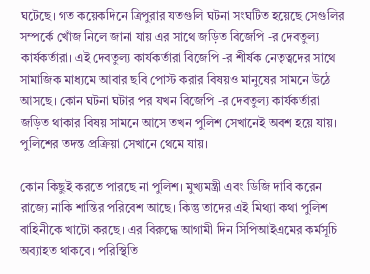ঘটেছে। গত কয়েকদিনে ত্রিপুরার যতগুলি ঘটনা সংঘটিত হয়েছে সেগুলির সম্পর্কে খোঁজ নিলে জানা যায় এর সাথে জড়িত বিজেপি -র দেবতুল্য কার্যকর্তারা। এই দেবতুল্য কার্যকর্তারা বিজেপি -র শীর্ষক নেতৃত্বদের সাথে সামাজিক মাধ্যমে আবার ছবি পোস্ট করার বিষয়ও মানুষের সামনে উঠে আসছে। কোন ঘটনা ঘটার পর যখন বিজেপি -র দেবতুল্য কার্যকর্তারা জড়িত থাকার বিষয় সামনে আসে তখন পুলিশ সেখানেই অবশ হয়ে যায়। পুলিশের তদন্ত প্রক্রিয়া সেখানে থেমে যায়।

কোন কিছুই করতে পারছে না পুলিশ। মুখ্যমন্ত্রী এবং ডিজি দাবি করেন রাজ্যে নাকি শান্তির পরিবেশ আছে। কিন্তু তাদের এই মিথ্যা কথা পুলিশ বাহিনীকে খাটো করছে। এর বিরুদ্ধে আগামী দিন সিপিআইএমের কর্মসূচি অব্যাহত থাকবে। পরিস্থিতি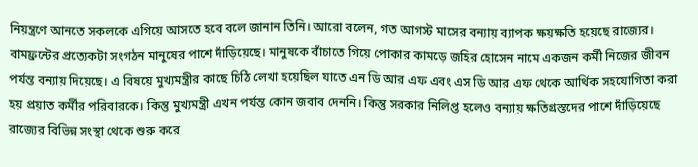নিয়ন্ত্রণে আনতে সকলকে এগিয়ে আসতে হবে বলে জানান তিনি। আরো বলেন, গত আগস্ট মাসের বন্যায় ব্যাপক ক্ষয়ক্ষতি হয়েছে রাজ্যের। বামফ্রন্টের প্রত্যেকটা সংগঠন মানুষের পাশে দাঁড়িয়েছে। মানুষকে বাঁচাতে গিয়ে পোকার কামড়ে জহির হোসেন নামে একজন কর্মী নিজের জীবন পর্যন্ত বন্যায় দিয়েছে। এ বিষয়ে মুখ্যমন্ত্রীর কাছে চিঠি লেখা হয়েছিল যাতে এন ডি আর এফ এবং এস ডি আর এফ থেকে আর্থিক সহযোগিতা করা হয় প্রয়াত কর্মীর পরিবারকে। কিন্তু মুখ্যমন্ত্রী এখন পর্যন্ত কোন জবাব দেননি। কিন্তু সরকার নিলিপ্ত হলেও বন্যায় ক্ষতিগ্রস্তদের পাশে দাঁড়িয়েছে রাজ্যের বিভিন্ন সংস্থা থেকে শুরু করে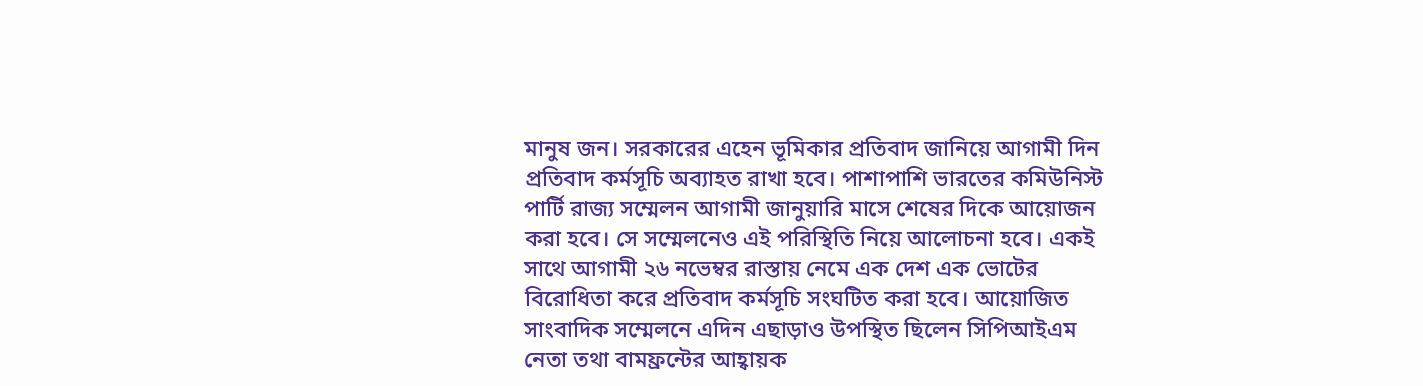মানুষ জন। সরকারের এহেন ভূমিকার প্রতিবাদ জানিয়ে আগামী দিন প্রতিবাদ কর্মসূচি অব্যাহত রাখা হবে। পাশাপাশি ভারতের কমিউনিস্ট পার্টি রাজ্য সম্মেলন আগামী জানুয়ারি মাসে শেষের দিকে আয়োজন করা হবে। সে সম্মেলনেও এই পরিস্থিতি নিয়ে আলোচনা হবে। একই সাথে আগামী ২৬ নভেম্বর রাস্তায় নেমে এক দেশ এক ভোটের বিরোধিতা করে প্রতিবাদ কর্মসূচি সংঘটিত করা হবে। আয়োজিত সাংবাদিক সম্মেলনে এদিন এছাড়াও উপস্থিত ছিলেন সিপিআইএম নেতা তথা বামফ্রন্টের আহ্বায়ক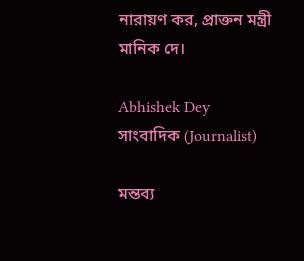নারায়ণ কর, প্রাক্তন মন্ত্রী মানিক দে।

Abhishek Dey
সাংবাদিক (Journalist)

মন্তব্য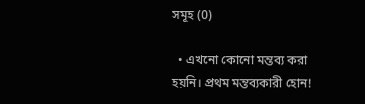সমূহ (0)

  • এখনো কোনো মন্তব্য করা হয়নি। প্রথম মন্তব্যকারী হোন!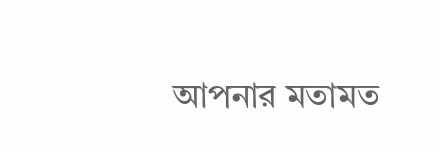আপনার মতামত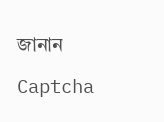জানান

Captcha